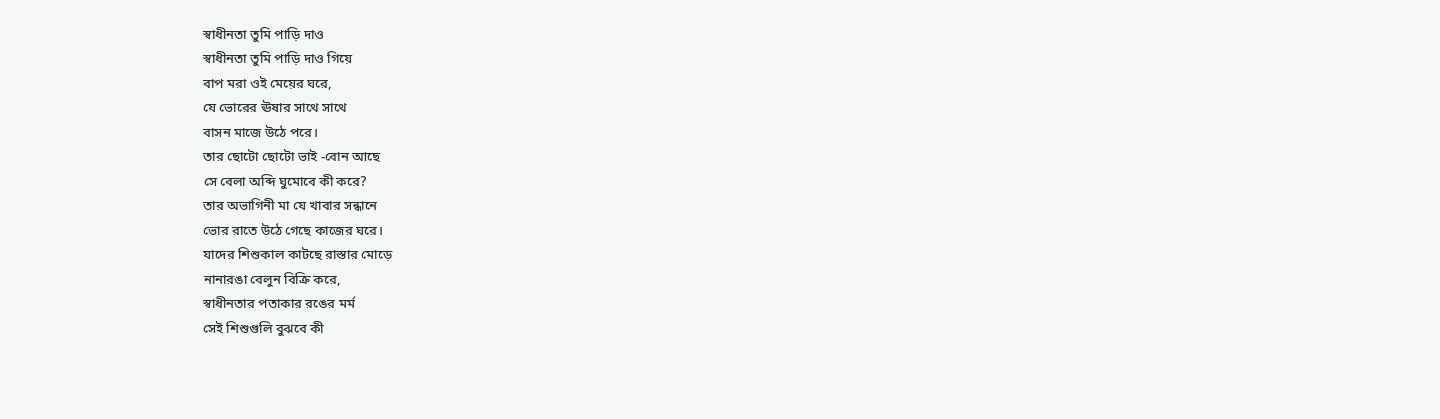স্বাধীনতা তুমি পাড়ি দাও
স্বাধীনতা তুমি পাড়ি দাও গিয়ে
বাপ মরা ওই মেয়ের ঘরে,
যে ভোরের ঊষার সাথে সাথে
বাসন মাজে উঠে পরে।
তার ছোটো ছোটো ভাই -বোন আছে
সে বেলা অব্দি ঘুমোবে কী করে?
তার অভাগিনী মা যে খাবার সন্ধানে
ভোর রাতে উঠে গেছে কাজের ঘরে।
যাদের শিশুকাল কাটছে রাস্তার মোড়ে
নানারঙা বেলুন বিক্রি করে,
স্বাধীনতার পতাকার রঙের মর্ম
সেই শিশুগুলি বুঝবে কী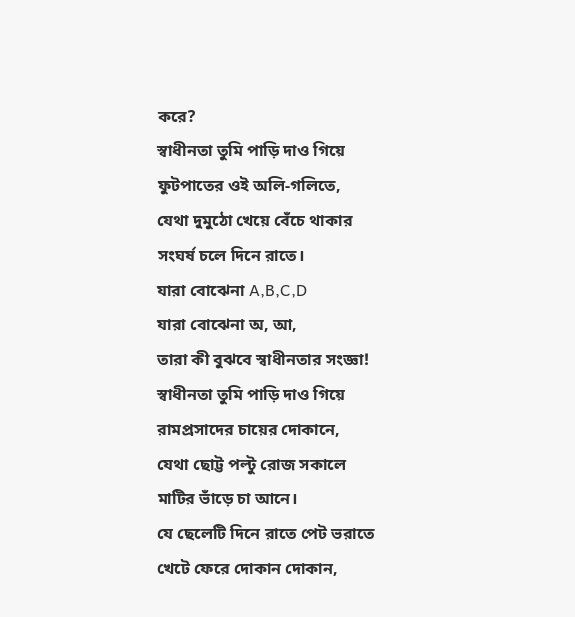করে?
স্বাধীনতা তুমি পাড়ি দাও গিয়ে
ফুটপাতের ওই অলি-গলিতে,
যেথা দুমুঠো খেয়ে বেঁচে থাকার
সংঘর্ষ চলে দিনে রাতে।
যারা বোঝেনা A,B,C,D
যারা বোঝেনা অ, আ,
তারা কী বুঝবে স্বাধীনতার সংজ্ঞা!
স্বাধীনতা তুমি পাড়ি দাও গিয়ে
রামপ্রসাদের চায়ের দোকানে,
যেথা ছোট্ট পল্টু রোজ সকালে
মাটির ভাঁড়ে চা আনে।
যে ছেলেটি দিনে রাতে পেট ভরাতে
খেটে ফেরে দোকান দোকান,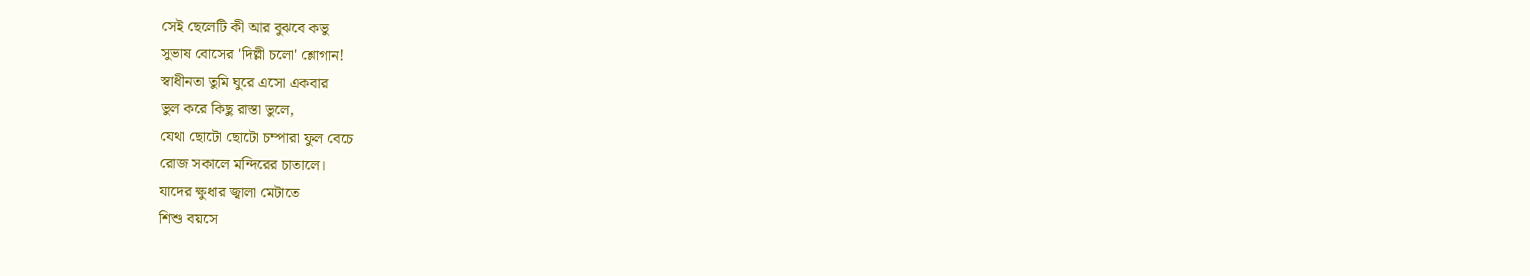সেই ছেলেটি কী আর বুঝবে কভু
সুভাষ বোসের 'দিল্লী চলো' শ্লোগান!
স্বাধীনতা তুমি ঘুরে এসো একবার
ভুল করে কিছু রাস্তা ভুলে,
যেথা ছোটো ছোটো চম্পারা ফুল বেচে
রোজ সকালে মন্দিরের চাতালে।
যাদের ক্ষুধার জ্বালা মেটাতে
শিশু বয়সে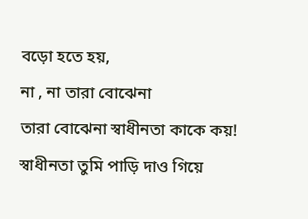বড়ো হতে হয়,
না , না তারা বোঝেনা
তারা বোঝেনা স্বাধীনতা কাকে কয়!
স্বাধীনতা তুমি পাড়ি দাও গিয়ে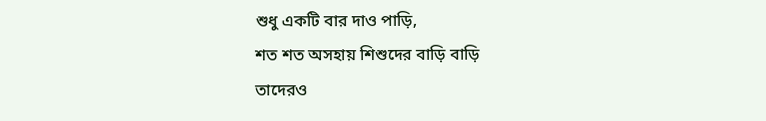শুধু একটি বার দাও পাড়ি,
শত শত অসহায় শিশুদের বাড়ি বাড়ি
তাদেরও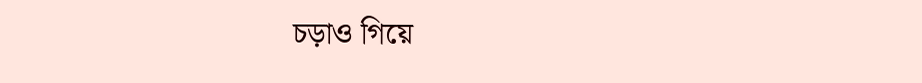চড়াও গিয়ে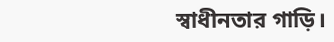স্বাধীনতার গাড়ি।